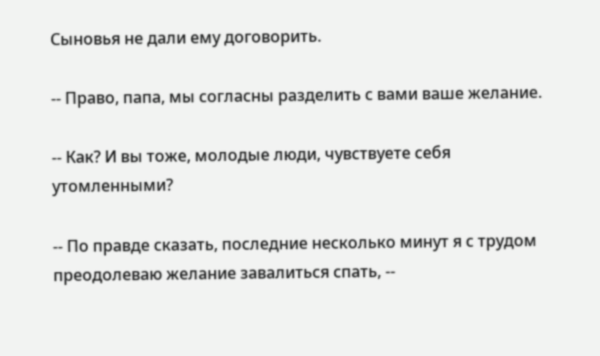Сыновья не дали ему договорить.

-- Право, папа, мы согласны разделить с вами ваше желание.

-- Как? И вы тоже, молодые люди, чувствуете себя утомленными?

-- По правде сказать, последние несколько минут я с трудом преодолеваю желание завалиться спать, --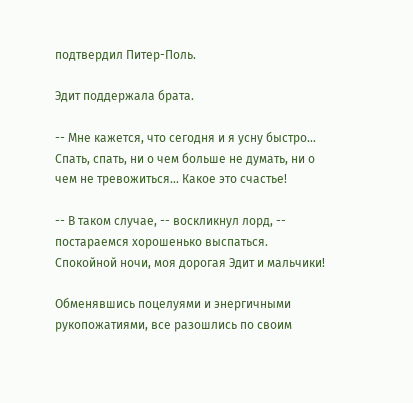подтвердил Питер-Поль.

Эдит поддержала брата.

-- Мне кажется, что сегодня и я усну быстро... Спать, спать, ни о чем больше не думать, ни о чем не тревожиться... Какое это счастье!

-- В таком случае, -- воскликнул лорд, -- постараемся хорошенько выспаться. Спокойной ночи, моя дорогая Эдит и мальчики!

Обменявшись поцелуями и энергичными рукопожатиями, все разошлись по своим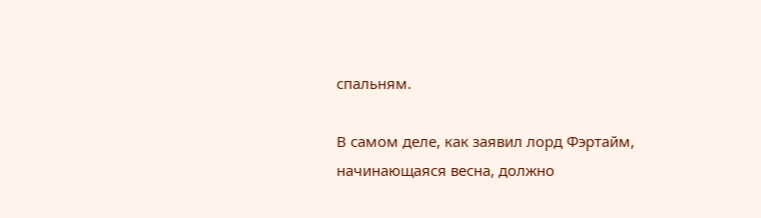спальням.

В самом деле, как заявил лорд Фэртайм, начинающаяся весна, должно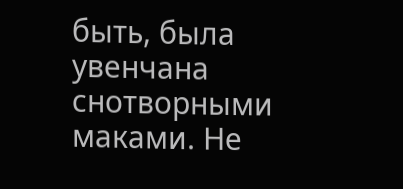быть, была увенчана снотворными маками. Не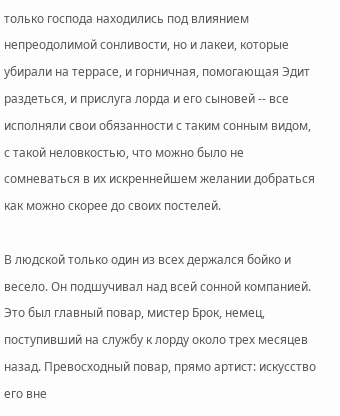только господа находились под влиянием непреодолимой сонливости, но и лакеи, которые убирали на террасе, и горничная, помогающая Эдит раздеться, и прислуга лорда и его сыновей -- все исполняли свои обязанности с таким сонным видом, с такой неловкостью, что можно было не сомневаться в их искреннейшем желании добраться как можно скорее до своих постелей.

В людской только один из всех держался бойко и весело. Он подшучивал над всей сонной компанией. Это был главный повар, мистер Брок, немец, поступивший на службу к лорду около трех месяцев назад. Превосходный повар, прямо артист: искусство его вне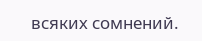всяких сомнений.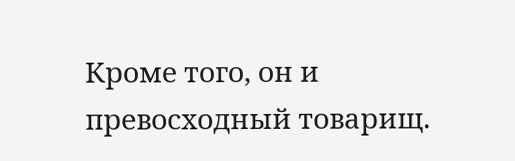Кроме того, он и превосходный товарищ.